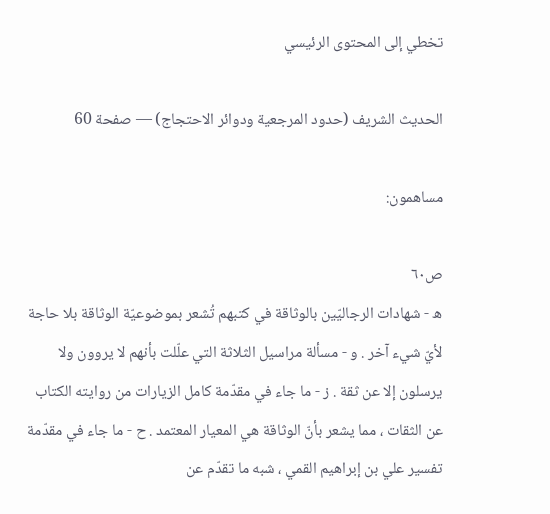تخطي إلى المحتوى الرئيسي

الحديث الشريف (حدود المرجعية ودوائر الاحتجاج) — صفحة 60

مساهمون:

ص٦٠
ه - شهادات الرجاليّين بالوثاقة في كتبهم تُشعر بموضوعيّة الوثاقة بلا حاجة لأيّ شيء آخر . و - مسألة مراسيل الثلاثة التي علّلت بأنهم لا يروون ولا يرسلون إلا عن ثقة . ز - ما جاء في مقدّمة كامل الزيارات من روايته الكتاب عن الثقات ، مما يشعر بأنّ الوثاقة هي المعيار المعتمد . ح - ما جاء في مقدّمة تفسير علي بن إبراهيم القمي ، شبه ما تقدّم عن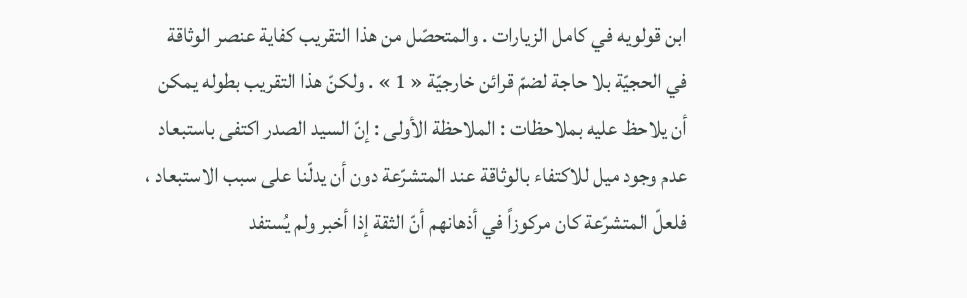ابن قولويه في كامل الزيارات . والمتحصّل من هذا التقريب كفاية عنصر الوثاقة في الحجيّة بلا حاجة لضمّ قرائن خارجيّة « 1 » . ولكنّ هذا التقريب بطوله يمكن أن يلاحظ عليه بملاحظات : الملاحظة الأولى : إنّ السيد الصدر اكتفى باستبعاد عدم وجود ميل للاكتفاء بالوثاقة عند المتشرّعة دون أن يدلّنا على سبب الاستبعاد ، فلعلّ المتشرّعة كان مركوزاً في أذهانهم أنّ الثقة إذا أخبر ولم يُستفد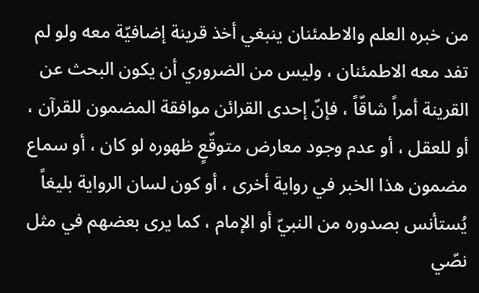من خبره العلم والاطمئنان ينبغي أخذ قرينة إضافيّة معه ولو لم تفد معه الاطمئنان ، وليس من الضروري أن يكون البحث عن القرينة أمراً شاقّاً ، فإنّ إحدى القرائن موافقة المضمون للقرآن ، أو للعقل ، أو عدم وجود معارض متوقّعٍ ظهوره لو كان ، أو سماع مضمون هذا الخبر في رواية أخرى ، أو كون لسان الرواية بليغاً يُستأنس بصدوره من النبيّ أو الإمام ، كما يرى بعضهم في مثل نصّي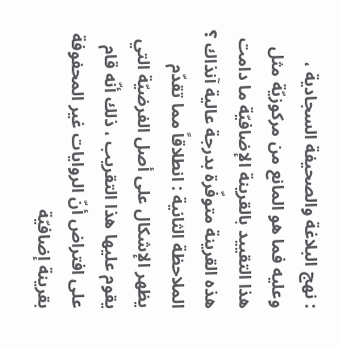: نهج البلاغة والصحيفة السجادية ، وعليه فما هو المانع من مركوزيّة مثل هذا التقييد بالقرينة الإضافيّة ما دامت هذه القرينة متوفّرة بدرجة عالية آنذاك ؟ الملاحظة الثانية : انطلاقاً مما تقدّم يظهر الإشكال على أصل الفرضيّة التي يقوم عليها هذا التقريب ، ذلك أنّه قام على افتراض أنّ الروايات غير المحفوفة بقرينة إضافيّة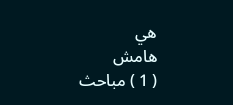هي
هامش
( 1 ) مباحث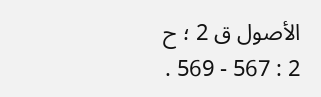الأصول ق 2 ؛ ح 2 : 567 - 569 .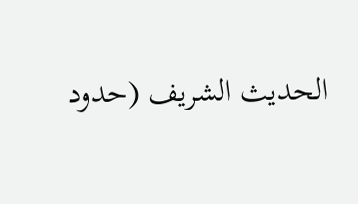الحديث الشريف (حدود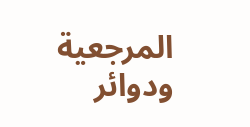المرجعية ودوائر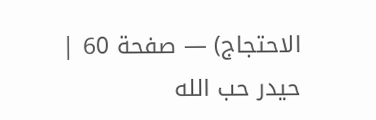الاحتجاج) — صفحة 60 | حيدر حب الله